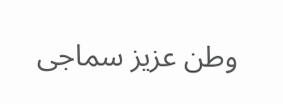وطن عزیز سماجی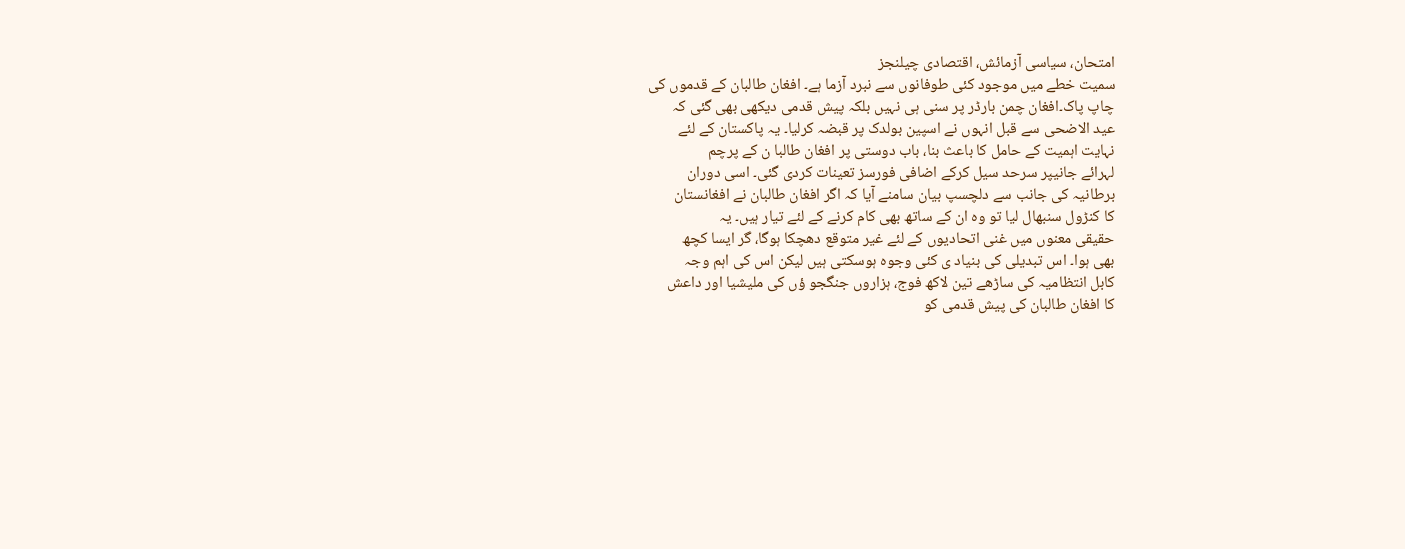امتحان، سیاسی آزمائش، اقتصادی چیلنجز
سمیت خطے میں موجود کئی طوفانوں سے نبرد آزما ہے۔ افغان طالبان کے قدموں کی
چاپ پاک۔افغان چمن بارڈر پر سنی ہی نہیں بلکہ پیش قدمی دیکھی بھی گئی کہ
عید الاضحی سے قبل انہوں نے اسپین بولدک پر قبضہ کرلیا۔ یہ پاکستان کے لئے
نہایت اہمیت کے حامل کا باعث بنا، باب دوستی پر افغان طالبا ن کے پرچم
لہرائے جانیپر سرحد سیل کرکے اضافی فورسز تعینات کردی گئی۔ اسی دوران
برطانیہ کی جانب سے دلچسپ بیان سامنے آیا کہ اگر افغان طالبان نے افغانستان
کا کنڑول سنبھال لیا تو وہ ان کے ساتھ بھی کام کرنے کے لئے تیار ہیں۔ یہ
حقیقی معنوں میں غنی اتحادیوں کے لئے غیر متوقع دھچکا ہوگا، گر ایسا کچھ
بھی ہوا۔ اس تبدیلی کی بنیاد ی کئی وجوہ ہوسکتی ہیں لیکن اس کی اہم وجہ
کابل انتظامیہ کی ساڑھے تین لاکھ فوج، ہزاروں جنگجو ؤں کی ملیشیا اور داعش
کا افغان طالبان کی پیش قدمی کو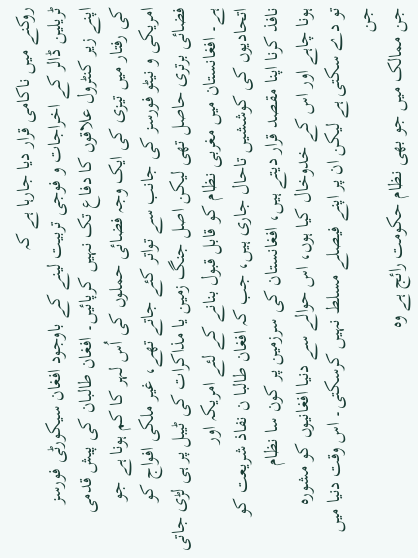روکنے میں ناکامی قرار دیا جارہا ہے کہ
ٹریلین ڈالر کے اخراجات و فوجی تربیت لینے کے باوجود افغان سیکورٹی فورسز
اپنے زیر کنٹرول علاقوں کا دفاع تک نہیں کرپائیں۔ افغان طالبان کی پیش قدمی
کی رفتار میں تیزی کی ایک وجہ فضائی حملوں کی اُس لہر کا کم ہونا ہے جو
امریکی و نیٹو فورسز کی جانب سے تواتر کئے جاتے تھے، غیر ملکی افواج کو
فضائی برتری حاصل تھی لیکن اصل جنگ زمین یا مذاکرات کی ٹیبل پر ہی لڑی جاتی
ہے۔ افغانستان میں مغربی نظام کو قابل قبول بنانے کے لئے امریکہ اور
اتحادیوں کی کوششیں تاحال جاری ہیں، جب کہ افغان طالبا ن نفاذ شریعت کو
نافذ کرنا اپنا مقصد قرار دیتے ہیں، افغانستان کی سرزمین پر کون سا نظام
ہونا چاہے اور اس کے خدوخال کیا ہوں، اس حوالے سے دنیا افغانیوں کو مشورہ
تو دے سکتی ہے لیکن ان پر اپنے فیصلے مسلط نہیں کرسکتی۔ اس وقت دنیا میں جن
جن ممالک میں جو بھی نظام حکومت رائج ہے وہ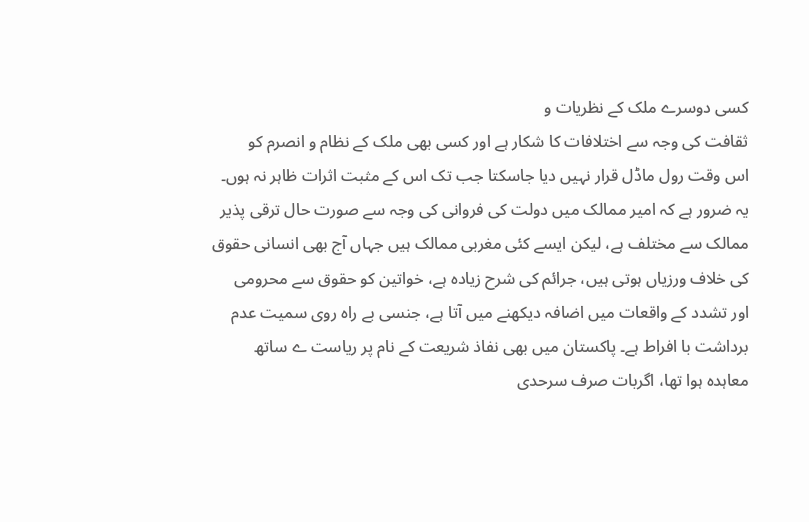کسی دوسرے ملک کے نظریات و
ثقافت کی وجہ سے اختلافات کا شکار ہے اور کسی بھی ملک کے نظام و انصرم کو
اس وقت رول ماڈل قرار نہیں دیا جاسکتا جب تک اس کے مثبت اثرات ظاہر نہ ہوں۔
یہ ضرور ہے کہ امیر ممالک میں دولت کی فروانی کی وجہ سے صورت حال ترقی پذیر
ممالک سے مختلف ہے، لیکن ایسے کئی مغربی ممالک ہیں جہاں آج بھی انسانی حقوق
کی خلاف ورزیاں ہوتی ہیں، جرائم کی شرح زیادہ ہے، خواتین کو حقوق سے محرومی
اور تشدد کے واقعات میں اضافہ دیکھنے میں آتا ہے، جنسی بے راہ روی سمیت عدم
برداشت با افراط ہے۔ پاکستان میں بھی نفاذ شریعت کے نام پر ریاست ے ساتھ
معاہدہ ہوا تھا، اگربات صرف سرحدی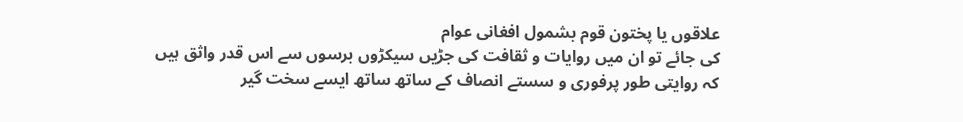علاقوں یا پختون قوم بشمول افغانی عوام
کی جائے تو ان میں روایات و ثقافت کی جڑیں سیکڑوں برسوں سے اس قدر واثق ہیں
کہ روایتی طور پرفوری و سستے انصاف کے ساتھ ساتھ ایسے سخت گیر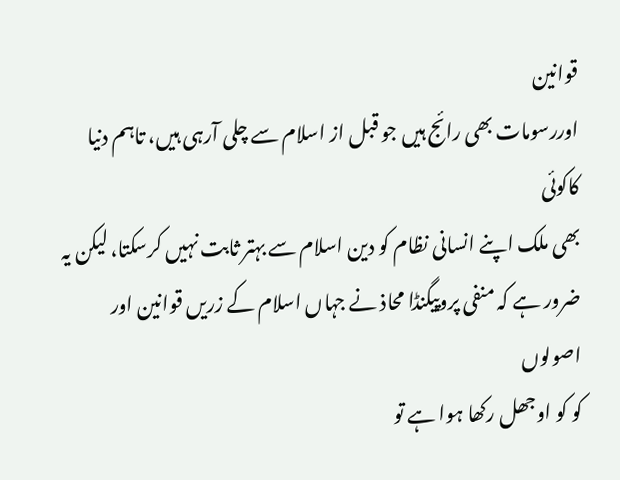قوانین
اوررسومات بھی رائج ہیں جو قبل از اسلام سے چلی آرہی ہیں، تاہم دنیا کاکوئی
بھی ملک اپنے انسانی نظام کو دین اسلام سے بہتر ثابت نہیں کرسکتا، لیکن یہ
ضرور ہے کہ منفی پروپیگنڈا محاذ نے جہاں اسلام کے زریں قوانین اور اصولوں
کو کو اوجھل رکھا ہوا ہے تو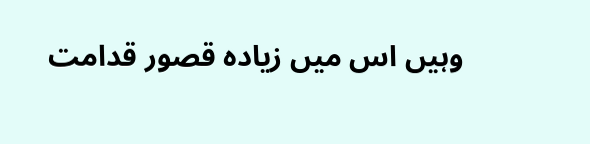وہیں اس میں زیادہ قصور قدامت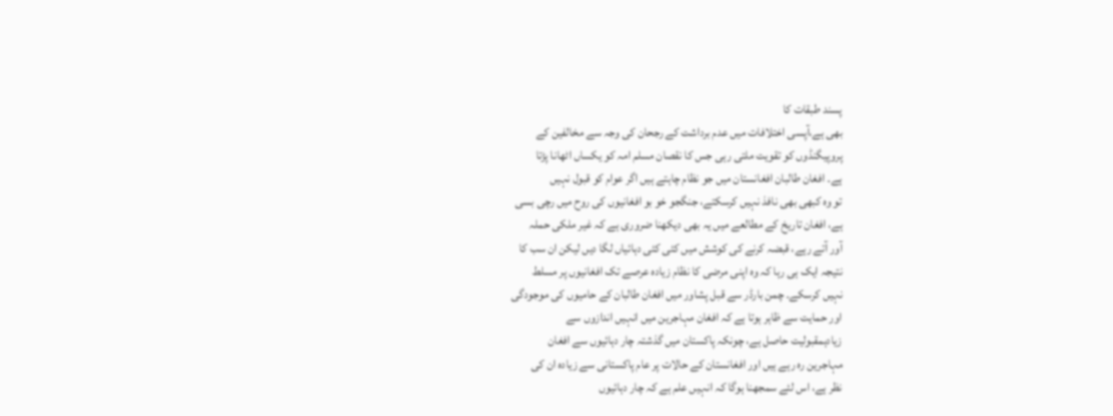پسند طبقات کا
بھی ہے،آپسی اختلافات میں عدم برداشت کے رجحان کی وجہ سے مخالفین کے
پروپیگنڈوں کو تقویت ملتی رہی جس کا نقصان مسلم امہ کو یکساں اٹھانا پڑتا
ہے۔ افغان طالبان افغانستان میں جو نظام چاہتے ہیں اگر عوام کو قبول نہیں
تو وہ کبھی بھی نافذ نہیں کرسکتے، جنگجو خو بو افغانیوں کی روح میں رچی بسی
ہے، افغان تاریخ کے مطالعے میں یہ بھی دیکھنا ضروری ہے کہ غیر ملکی حملہ
آور آتے رہے، قبضہ کرنے کی کوشش میں کئی کئی دہائیاں لگا دیں لیکن ان سب کا
نتیجہ ایک ہی رہا کہ وہ اپنی مرضی کا نظام زیادہ عرصے تک افغانیوں پر مسلط
نہیں کرسکے۔ چمن بارڈر سے قبل پشاور میں افغان طالبان کے حامیوں کی موجودگی
اور حمایت سے ظاہر ہوتا ہے کہ افغان مہاجرین میں انہیں اندازوں سے
زیادہمقبولیت حاصل ہے، چونکہ پاکستان میں گذشتہ چار دہائیوں سے افغان
مہاجرین رہ رہے ہیں اور افغانستان کے حالات پر عام پاکستانی سے زیادہ ان کی
نظر ہے، اس لئے سمجھنا ہوگا کہ انہیں علم ہے کہ چار دہائیوں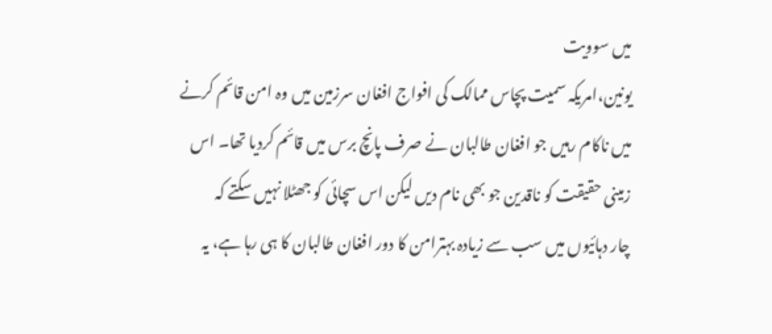میں سوویت
یونین،امریکہ سمیت پچاس ممالک کی افواج افغان سرزمین میں وہ امن قائم کرنے
میں ناکام رہیں جو افغان طالبان نے صرف پانچ برس میں قائم کردیا تھا۔ اس
زمینی حقیقت کو ناقدین جو بھی نام دیں لیکن اس سچائی کو جھٹلا نہیں سکتے کہ
چار دہائیوں میں سب سے زیادہ بہترامن کا دور افغان طالبان کا ہی رہا ہے، یہ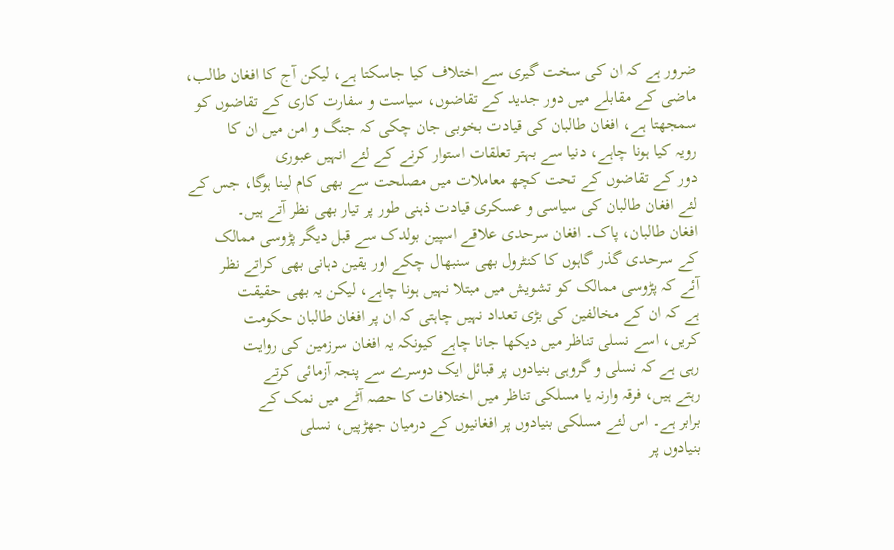ضرور ہے کہ ان کی سخت گیری سے اختلاف کیا جاسکتا ہے، لیکن آج کا افغان طالب،
ماضی کے مقابلے میں دور جدید کے تقاضوں، سیاست و سفارت کاری کے تقاضوں کو
سمجھتا ہے، افغان طالبان کی قیادت بخوبی جان چکی کہ جنگ و امن میں ان کا
رویہ کیا ہونا چاہے، دنیا سے بہتر تعلقات استوار کرنے کے لئے انہیں عبوری
دور کے تقاضوں کے تحت کچھ معاملات میں مصلحت سے بھی کام لینا ہوگا، جس کے
لئے افغان طالبان کی سیاسی و عسکری قیادت ذہنی طور پر تیار بھی نظر آتے ہیں۔
افغان طالبان، پاک۔ افغان سرحدی علاقے اسپین بولدک سے قبل دیگر پڑوسی ممالک
کے سرحدی گذر گاہوں کا کنٹرول بھی سنبھال چکے اور یقین دہانی بھی کراتے نظر
آئے کہ پڑوسی ممالک کو تشویش میں مبتلا نہیں ہونا چاہے، لیکن یہ بھی حقیقت
ہے کہ ان کے مخالفین کی بڑی تعداد نہیں چاہتی کہ ان پر افغان طالبان حکومت
کریں، اسے نسلی تناظر میں دیکھا جانا چاہے کیونکہ یہ افغان سرزمین کی روایت
رہی ہے کہ نسلی و گروہی بنیادوں پر قبائل ایک دوسرے سے پنجہ آزمائی کرتے
رہتے ہیں، فرقہ وارنہ یا مسلکی تناظر میں اختلافات کا حصہ آٹے میں نمک کے
برابر ہے۔ اس لئے مسلکی بنیادوں پر افغانیوں کے درمیان جھڑپیں، نسلی
بنیادوں پر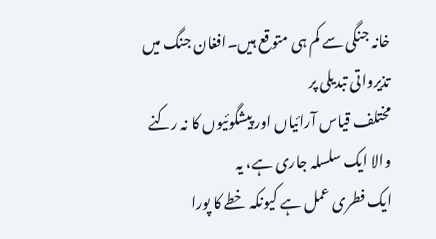خانہ جنگی سے کم ہی متوقع ہیں۔افغان جنگ میں تذیرواتی تبدیلی پر
مختلف قیاس آرائیاں اور پیشگوئیوں کا نہ رکنے والا ایک سلسلہ جاری ہے، یہ
ایک فطری عمل ہے کیونکہ خطے کا پورا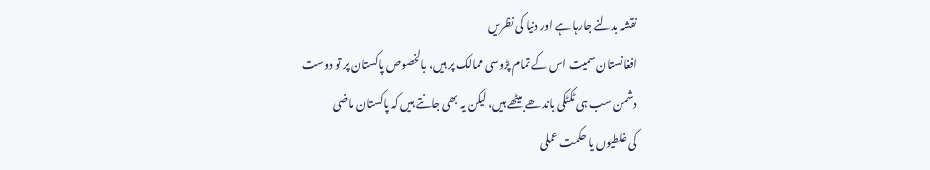نقشہ بدلنے جارہا ہے اور دنیا کی نظریں
افغانستان سمیت اس کے تمام پڑوسی ممالک پر ہیں، بالخصوص پاکستان پر تو دوست
دشمن سب ہی ٹکٹکی باندھے بیٹھے ہیں، لیکن یہ بھی جانتے ہیں کہ پاکستان ماضی
کی غلطیوں یا حکمت عملی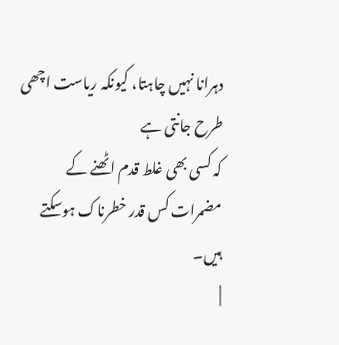دہرانا نہیں چاہتا، کیونکہ ریاست اچھی طرح جانتی ہے
کہ کسی بھی غلط قدم اٹھنے کے مضمرات کس قدر خطرناک ہوسکتے ہیں۔
|